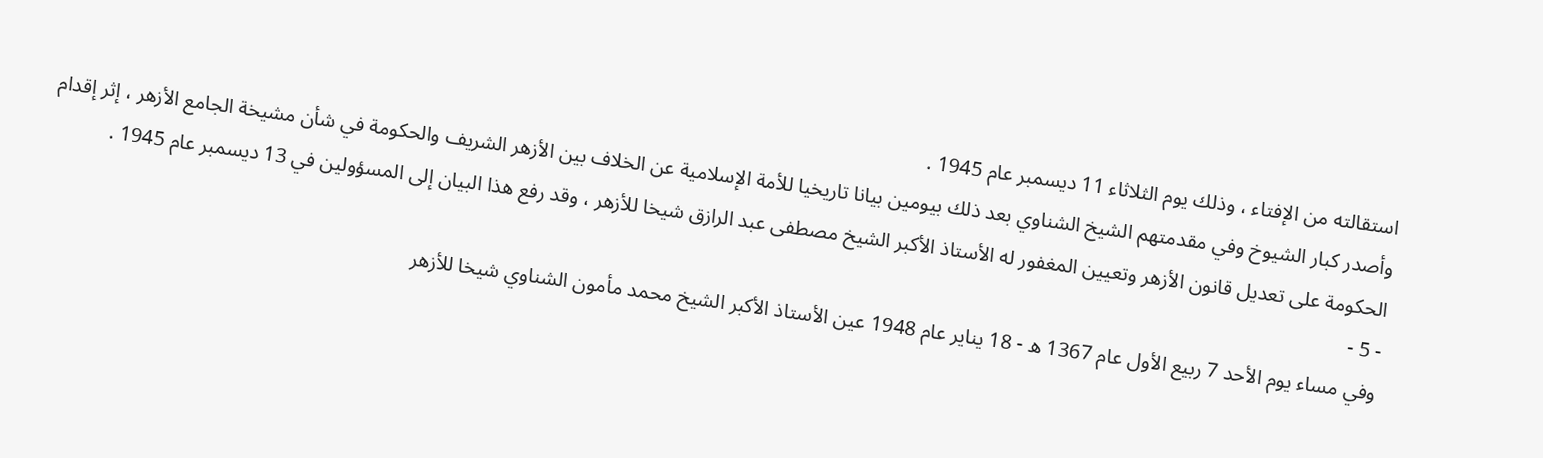استقالته من الإفتاء ، وذلك يوم الثلاثاء 11 ديسمبر عام 1945 .
وأصدر كبار الشيوخ وفي مقدمتهم الشيخ الشناوي بعد ذلك بيومين بيانا تاريخيا للأمة الإسلامية عن الخلاف بين الأزهر الشريف والحكومة في شأن مشيخة الجامع الأزهر ، إثر إقدام الحكومة على تعديل قانون الأزهر وتعيين المغفور له الأستاذ الأكبر الشيخ مصطفى عبد الرازق شيخا للأزهر ، وقد رفع هذا البيان إلى المسؤولين في 13 ديسمبر عام 1945 .
- 5 -
وفي مساء يوم الأحد 7 ربيع الأول عام 1367 ه - 18 يناير عام 1948 عين الأستاذ الأكبر الشيخ محمد مأمون الشناوي شيخا للأزهر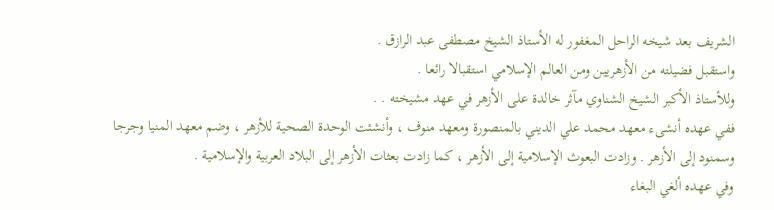الشريف بعد شيخه الراحل المغفور له الأستاذ الشيخ مصطفى عبد الرازق .
واستقبل فضيلته من الأزهريين ومن العالم الإسلامي استقبالا رائعا .
وللأستاذ الأكبر الشيخ الشناوي مآثر خالدة على الأزهر في عهد مشيخته . .
ففي عهده أنشىء معهد محمد علي الديني بالمنصورة ومعهد منوف ، وأنشئت الوحدة الصحية للأزهر ، وضم معهد المنيا وجرجا وسمنود إلى الأزهر . وزادت البعوث الإسلامية إلى الأزهر ، كما زادت بعثات الأزهر إلى البلاد العربية والإسلامية .
وفي عهده ألغي البغاء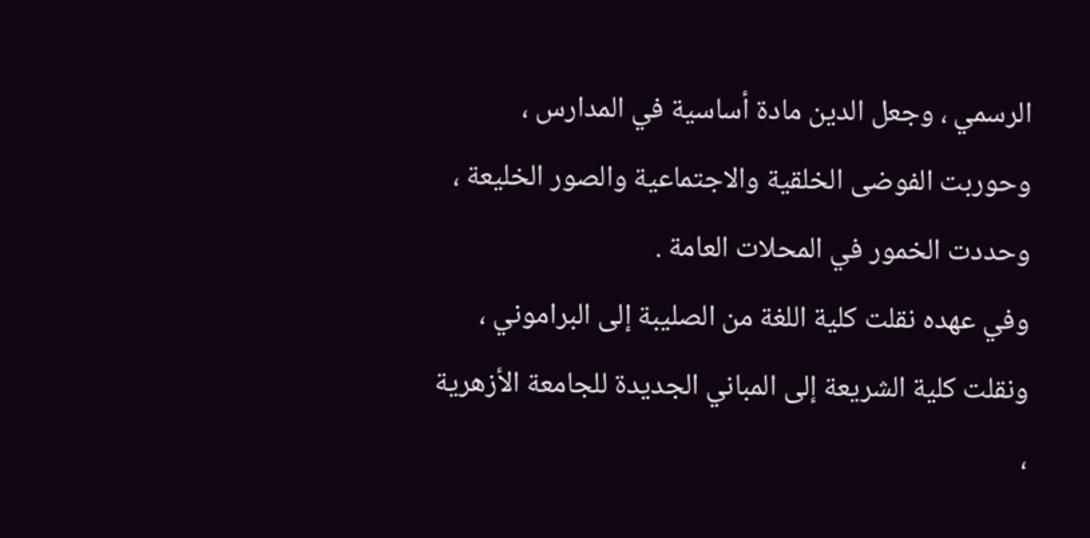الرسمي ، وجعل الدين مادة أساسية في المدارس ، وحوربت الفوضى الخلقية والاجتماعية والصور الخليعة ، وحددت الخمور في المحلات العامة .
وفي عهده نقلت كلية اللغة من الصليبة إلى البراموني ، ونقلت كلية الشريعة إلى المباني الجديدة للجامعة الأزهرية ،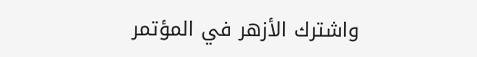واشترك الأزهر في المؤتمر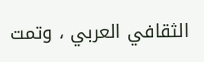الثقافي العربي ، وتمت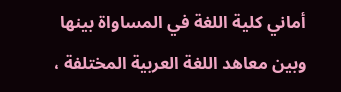أماني كلية اللغة في المساواة بينها وبين معاهد اللغة العربية المختلفة ،